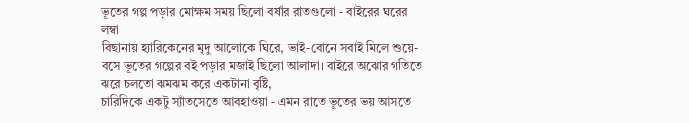ভূতের গল্প পড়ার মোক্ষম সময় ছিলো বর্ষার রাতগুলো - বাইরের ঘরের লম্বা
বিছানায় হ্যারিকেনের মৃদু আলোকে ঘিরে, ভাই-বোনে সবাই মিলে শুয়ে-বসে ভূতের গল্পের বই পড়ার মজাই ছিলো আলাদা। বাইরে অঝোর গতিতে ঝরে চলতো ঝমঝম করে একটানা বৃষ্টি,
চারিদিকে একটু স্যাঁতসেতে আবহাওয়া - এমন রাতে ভূতের ভয় আসতে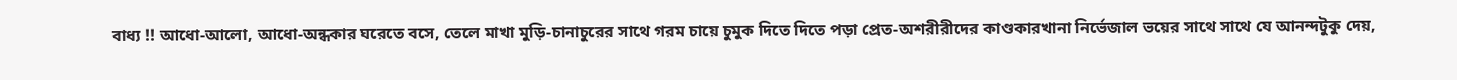বাধ্য !! আধো-আলো, আধো-অন্ধকার ঘরেতে বসে, তেলে মাখা মুড়ি-চানাচুরের সাথে গরম চায়ে চুমুক দিতে দিতে পড়া প্রেত-অশরীরীদের কাণ্ডকারখানা নির্ভেজাল ভয়ের সাথে সাথে যে আনন্দটুকু দেয়,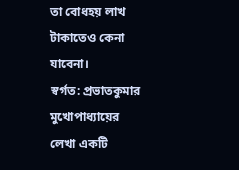তা বোধহয় লাখ টাকাতেও কেনা যাবেনা।
স্বর্গত: প্রভাতকুমার মুখোপাধ্যায়ের লেখা একটি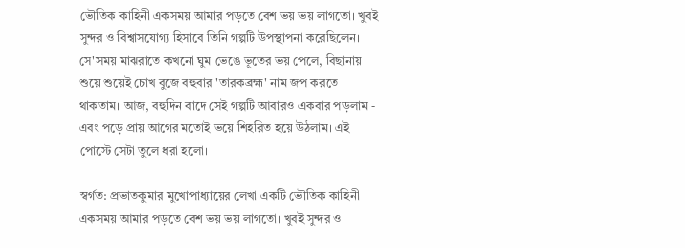ভৌতিক কাহিনী একসময় আমার পড়তে বেশ ভয় ভয় লাগতো। খুবই সুন্দর ও বিশ্বাসযোগ্য হিসাবে তিনি গল্পটি উপস্থাপনা করেছিলেন। সে'সময় মাঝরাতে কখনো ঘুম ভেঙে ভূতের ভয় পেলে, বিছানায় শুয়ে শুয়েই চোখ বুজে বহুবার 'তারকব্রহ্ম' নাম জপ করতে থাকতাম। আজ, বহুদিন বাদে সেই গল্পটি আবারও একবার পড়লাম - এবং পড়ে প্রায় আগের মতোই ভয়ে শিহরিত হয়ে উঠলাম। এই পোস্টে সেটা তুলে ধরা হলো।

স্বর্গত: প্রভাতকুমার মুখোপাধ্যায়ের লেখা একটি ভৌতিক কাহিনী একসময় আমার পড়তে বেশ ভয় ভয় লাগতো। খুবই সুন্দর ও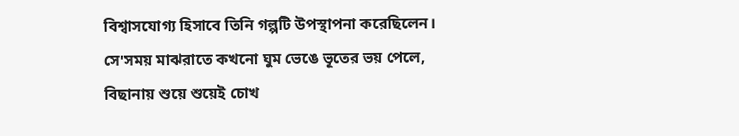বিশ্বাসযোগ্য হিসাবে তিনি গল্পটি উপস্থাপনা করেছিলেন। সে'সময় মাঝরাতে কখনো ঘুম ভেঙে ভূতের ভয় পেলে, বিছানায় শুয়ে শুয়েই চোখ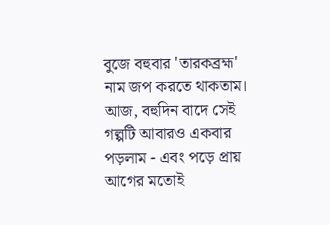বুজে বহুবার 'তারকব্রহ্ম' নাম জপ করতে থাকতাম। আজ, বহুদিন বাদে সেই গল্পটি আবারও একবার পড়লাম - এবং পড়ে প্রায় আগের মতোই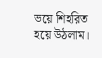ভয়ে শিহরিত হয়ে উঠলাম।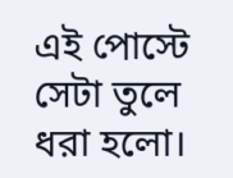এই পোস্টে সেটা তুলে ধরা হলো।